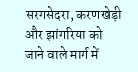सरगसेदरा, करणखेड़ी और झांगरिया को जाने वाले मार्ग में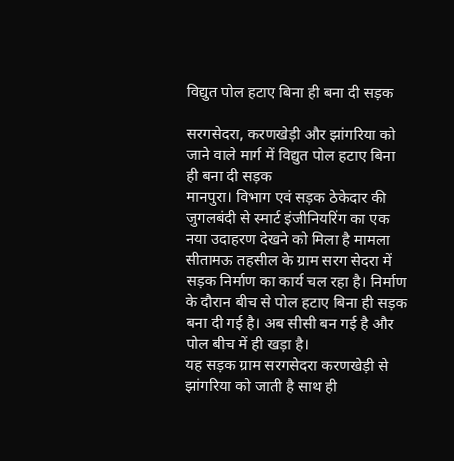विद्युत पोल हटाए बिना ही बना दी सड़क

सरगसेदरा, करणखेड़ी और झांगरिया को जाने वाले मार्ग में विद्युत पोल हटाए बिना ही बना दी सड़क
मानपुरा। विभाग एवं सड़क ठेकेदार की जुगलबंदी से स्मार्ट इंजीनियरिंग का एक नया उदाहरण देखने को मिला है मामला सीतामऊ तहसील के ग्राम सरग सेदरा में सड़क निर्माण का कार्य चल रहा है। निर्माण के दौरान बीच से पोल हटाए बिना ही सड़क बना दी गई है। अब सीसी बन गई है और पोल बीच में ही खड़ा है।
यह सड़क ग्राम सरगसेदरा करणखेड़ी से झांगरिया को जाती है साथ ही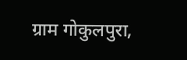ग्राम गोकुलपुरा,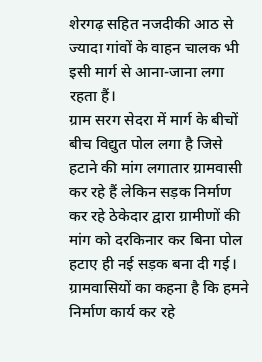शेरगढ़ सहित नजदीकी आठ से ज्यादा गांवों के वाहन चालक भी इसी मार्ग से आना-जाना लगा रहता हैं।
ग्राम सरग सेदरा में मार्ग के बीचों बीच विद्युत पोल लगा है जिसे हटाने की मांग लगातार ग्रामवासी कर रहे हैं लेकिन सड़क निर्माण कर रहे ठेकेदार द्वारा ग्रामीणों की मांग को दरकिनार कर बिना पोल हटाए ही नई सड़क बना दी गई।
ग्रामवासियों का कहना है कि हमने निर्माण कार्य कर रहे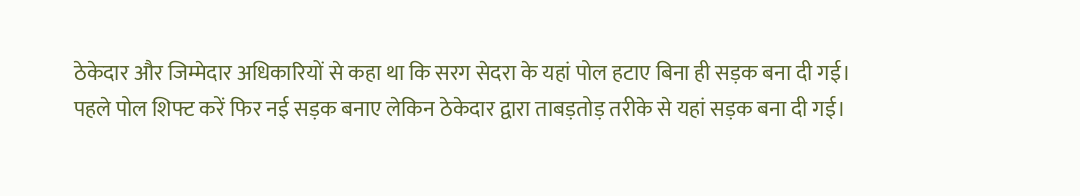ठेकेदार और जिम्मेदार अधिकारियों से कहा था कि सरग सेदरा के यहां पोल हटाए बिना ही सड़क बना दी गई।
पहले पोल शिफ्ट करें फिर नई सड़क बनाए लेकिन ठेकेदार द्वारा ताबड़तोड़ तरीके से यहां सड़क बना दी गई।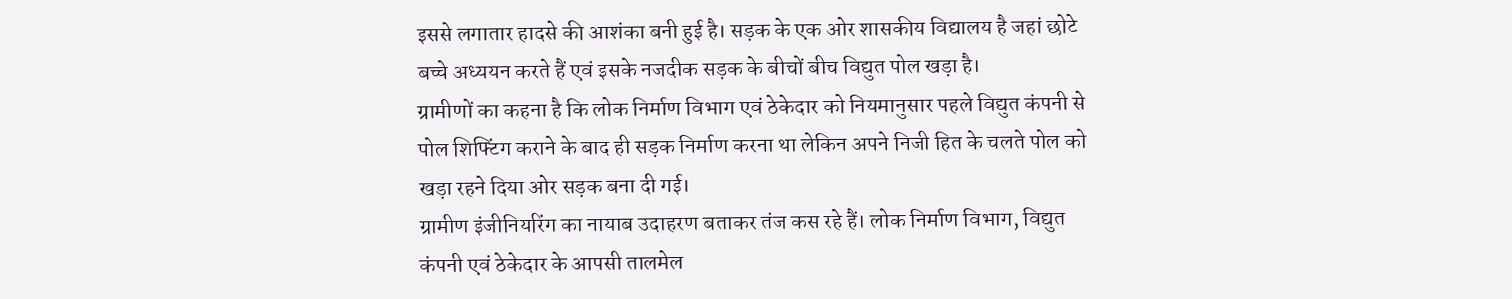इससे लगातार हादसे की आशंका बनी हुई है। सड़क के एक ओर शासकीय विद्यालय है जहां छोटे बच्चे अध्ययन करते हैं एवं इसके नजदीक सड़क के बीचों बीच विद्युत पोल खड़ा है।
ग्रामीणों का कहना है कि लोक निर्माण विभाग एवं ठेकेदार को नियमानुसार पहले विद्युत कंपनी से पोल शिफ्टिंग कराने के बाद ही सड़क निर्माण करना था लेकिन अपने निजी हित के चलते पोल को खड़ा रहने दिया ओर सड़क बना दी गई।
ग्रामीण इंजीनियरिंग का नायाब उदाहरण बताकर तंज कस रहे हैं। लोक निर्माण विभाग, विद्युत कंपनी एवं ठेकेदार के आपसी तालमेल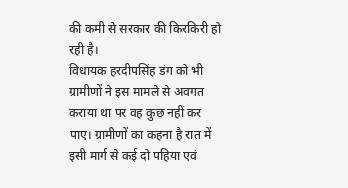की कमी से सरकार की किरकिरी हो रही है।
विधायक हरदीपसिंह डंग को भी ग्रामीणों ने इस मामले से अवगत कराया था पर वह कुछ नहीं कर पाए। ग्रामीणों का कहना है रात में इसी मार्ग से कई दो पहिया एवं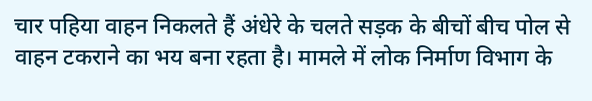चार पहिया वाहन निकलते हैं अंधेरे के चलते सड़क के बीचों बीच पोल से वाहन टकराने का भय बना रहता है। मामले में लोक निर्माण विभाग के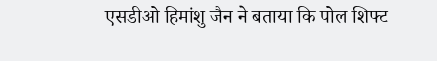एसडीओ हिमांशु जैन ने बताया कि पोल शिफ्ट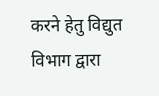करने हेतु विद्युत विभाग द्वारा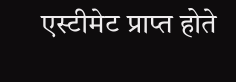एस्टीमेट प्राप्त होते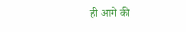ही आगे की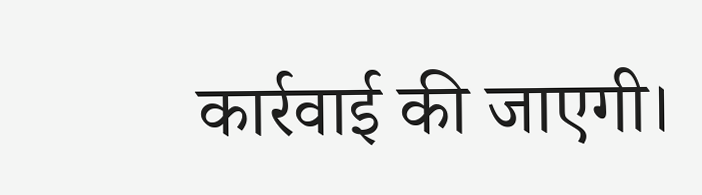कार्रवाई की जाएगी।